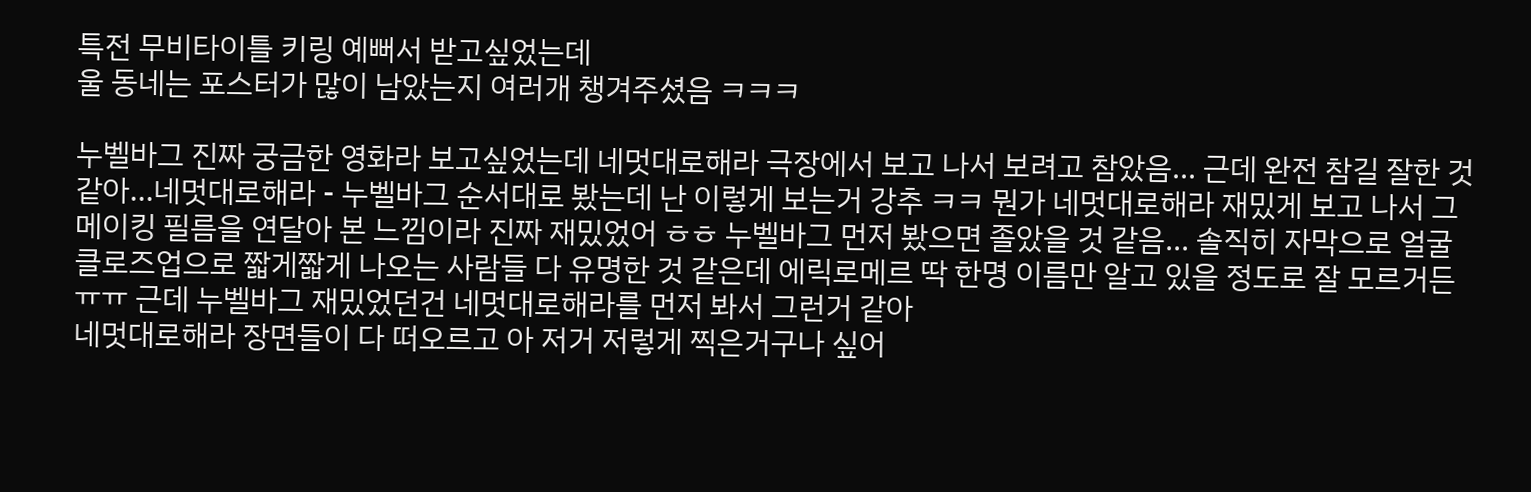특전 무비타이틀 키링 예뻐서 받고싶었는데
울 동네는 포스터가 많이 남았는지 여러개 챙겨주셨음 ㅋㅋㅋ

누벨바그 진짜 궁금한 영화라 보고싶었는데 네멋대로해라 극장에서 보고 나서 보려고 참았음... 근데 완전 참길 잘한 것 같아...네멋대로해라 - 누벨바그 순서대로 봤는데 난 이렇게 보는거 강추 ㅋㅋ 뭔가 네멋대로해라 재밌게 보고 나서 그 메이킹 필름을 연달아 본 느낌이라 진짜 재밌었어 ㅎㅎ 누벨바그 먼저 봤으면 졸았을 것 같음... 솔직히 자막으로 얼굴 클로즈업으로 짧게짧게 나오는 사람들 다 유명한 것 같은데 에릭로메르 딱 한명 이름만 알고 있을 정도로 잘 모르거든 ㅠㅠ 근데 누벨바그 재밌었던건 네멋대로해라를 먼저 봐서 그런거 같아
네멋대로해라 장면들이 다 떠오르고 아 저거 저렇게 찍은거구나 싶어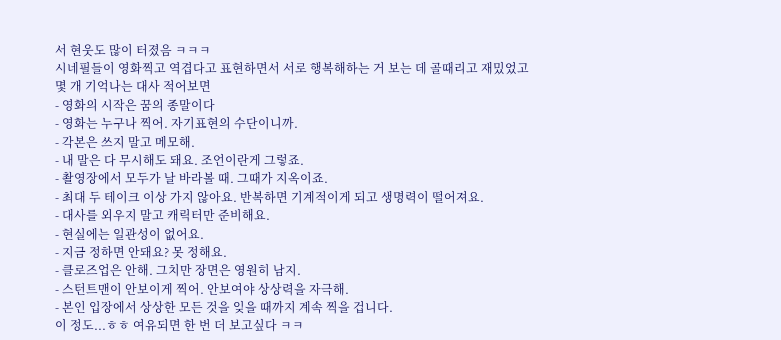서 현웃도 많이 터졌음 ㅋㅋㅋ
시네필들이 영화찍고 역겹다고 표현하면서 서로 행복해하는 거 보는 데 골때리고 재밌었고
몇 개 기억나는 대사 적어보면
- 영화의 시작은 꿈의 종말이다
- 영화는 누구나 찍어. 자기표현의 수단이니까.
- 각본은 쓰지 말고 메모해.
- 내 말은 다 무시해도 돼요. 조언이란게 그렇죠.
- 촬영장에서 모두가 날 바라볼 때. 그때가 지옥이죠.
- 최대 두 테이크 이상 가지 않아요. 반복하면 기계적이게 되고 생명력이 떨어져요.
- 대사를 외우지 말고 캐릭터만 준비해요.
- 현실에는 일관성이 없어요.
- 지금 정하면 안돼요? 못 정해요.
- 클로즈업은 안해. 그치만 장면은 영원히 남지.
- 스턴트맨이 안보이게 찍어. 안보여야 상상력을 자극해.
- 본인 입장에서 상상한 모든 것을 잊을 때까지 계속 찍을 겁니다.
이 정도...ㅎㅎ 여유되면 한 번 더 보고싶다 ㅋㅋ